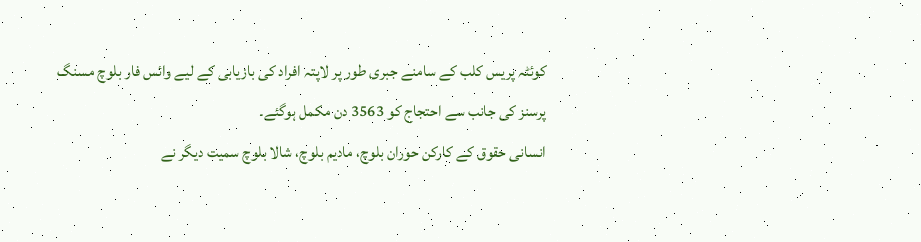کوئٹہ پریس کلب کے سامنے جبری طور پر لاپتہ افراد کی بازیابی کے لیے وائس فار بلوچ مسنگ پرسنز کی جانب سے احتجاج کو 3563 دن مکمل ہوگئے۔
انسانی حقوق کے کارکن حوران بلوچ، مادیم بلوچ، شالا بلوچ سمیت دیگر نے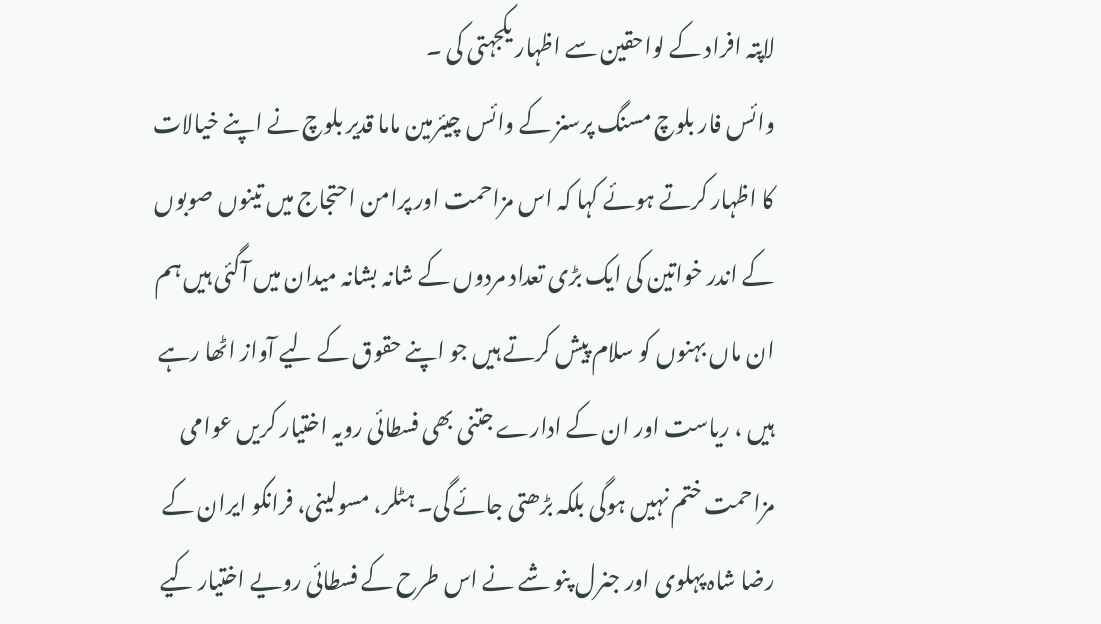لاپتہ افراد کے لواحقین سے اظہار یکجہتی کی ۔
وائس فار بلوچ مسنگ پرسنز کے وائس چیئرمین ماما قدیر بلوچ نے اپنے خیالات کا اظہار کرتے ہوئے کہا کہ اس مزاحمت اور پرامن احتجاج میں تینوں صوبوں کے اندر خواتین کی ایک بڑی تعداد مردوں کے شانہ بشانہ میدان میں آگئی ہیں ہم ان ماں بہنوں کو سلام پیش کرتے ہیں جو اپنے حقوق کے لیے آواز اٹھا رہے ہیں ، ریاست اور ان کے ادارے جتنی بھی فسطائی رویہ اختیار کریں عوامی مزاحمت ختم نہیں ہوگی بلکہ بڑھتی جائے گی۔ ہٹلر، مسولینی، فرانکو ایران کے رضا شاہ پہلوی اور جنرل پنو شے نے اس طرح کے فسطائی رویے اختیار کیے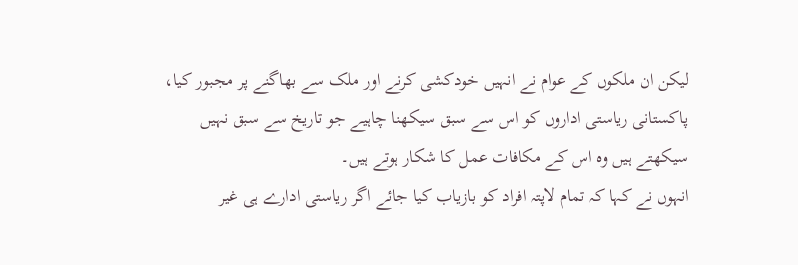لیکن ان ملکوں کے عوام نے انہیں خودکشی کرنے اور ملک سے بھاگنے پر مجبور کیا، پاکستانی ریاستی اداروں کو اس سے سبق سیکھنا چاہیے جو تاریخ سے سبق نہیں سیکھتے ہیں وہ اس کے مکافات عمل کا شکار ہوتے ہیں۔
انہوں نے کہا کہ تمام لاپتہ افراد کو بازیاب کیا جائے اگر ریاستی ادارے ہی غیر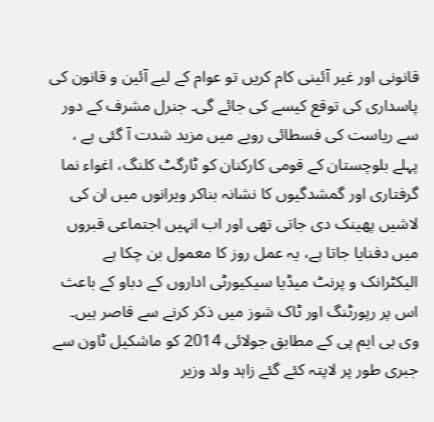قانونی اور غیر آئینی کام کریں تو عوام کے لیے آئین و قانون کی پاسداری کی توقع کیسے کی جائے گی۔ جنرل مشرف کے دور سے ریاست کی فسطائی رویے میں مزید شدت آ گئی ہے ، پہلے بلوچستان کے قومی کارکنان کو ٹارگٹ کلنگ، اغواء نما گرفتاری اور گمشدگیوں کا نشانہ بناکر ویرانوں میں ان کی لاشیں پھینک دی جاتی تھی اور اب انہیں اجتماعی قبروں میں دفنایا جاتا ہے، یہ عمل روز کا معمول بن چکا ہے الیکٹرانک و پرنٹ میڈیا سیکیورٹی اداروں کے دباو کے باعث اس پر رپورٹنگ اور ٹاک شوز میں ذکر کرنے سے قاصر ہیں۔
وی بی ایم پی کے مطابق جولائی 2014 کو ماشکیل ٹاون سے جبری طور پر لاپتہ کئے گئے زاہد ولد وزیر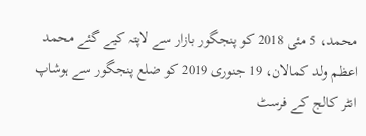محمد، 5 مئی 2018 کو پنجگور بازار سے لاپتہ کیے گئے محمد اعظم ولد کمالان، 19 جنوری 2019 کو ضلع پنجگور سے ہوشاپ انٹر کالج کے فرسٹ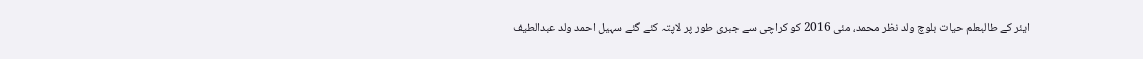ایئر کے طالبعلم حیات بلوچ ولد نظر محمد، مئی 2016 کو کراچی سے جبری طور پر لاپتہ کئے گئے سہیل احمد ولد عبدالطیف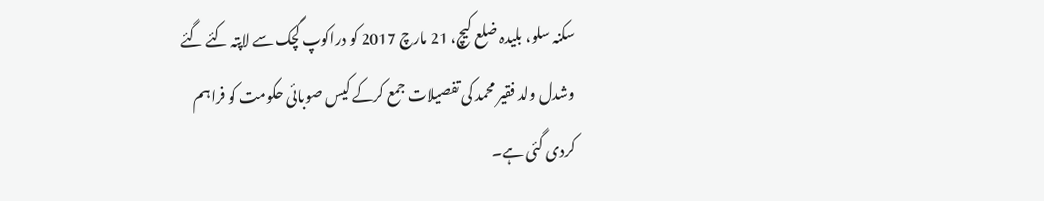سکنہ سلو، بلیدہ ضلع کیچ، 21 مارچ 2017 کو دراکوپ گچک سے لاپتہ کئے گئے وشدل ولد فقیر محمد کی تفصیلات جمع کرکے کیس صوبائی حکومت کو فراہم کردی گئی ہے۔